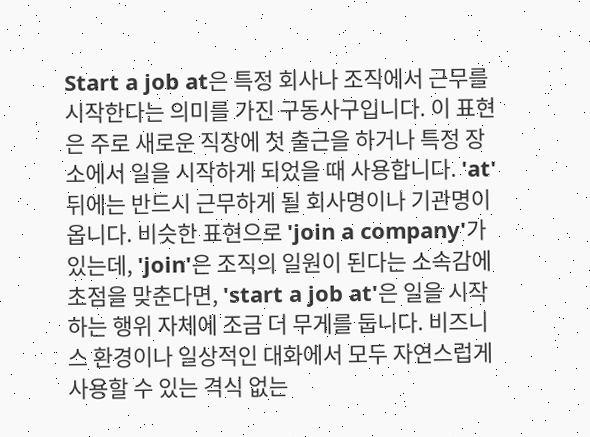Start a job at은 특정 회사나 조직에서 근무를 시작한다는 의미를 가진 구동사구입니다. 이 표현은 주로 새로운 직장에 첫 출근을 하거나 특정 장소에서 일을 시작하게 되었을 때 사용합니다. 'at' 뒤에는 반드시 근무하게 될 회사명이나 기관명이 옵니다. 비슷한 표현으로 'join a company'가 있는데, 'join'은 조직의 일원이 된다는 소속감에 초점을 맞춘다면, 'start a job at'은 일을 시작하는 행위 자체에 조금 더 무게를 둡니다. 비즈니스 환경이나 일상적인 대화에서 모두 자연스럽게 사용할 수 있는 격식 없는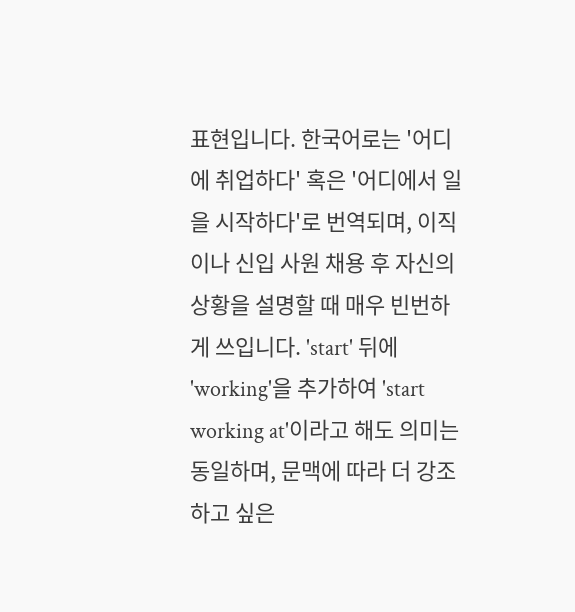표현입니다. 한국어로는 '어디에 취업하다' 혹은 '어디에서 일을 시작하다'로 번역되며, 이직이나 신입 사원 채용 후 자신의 상황을 설명할 때 매우 빈번하게 쓰입니다. 'start' 뒤에 'working'을 추가하여 'start working at'이라고 해도 의미는 동일하며, 문맥에 따라 더 강조하고 싶은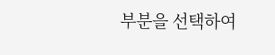부분을 선택하여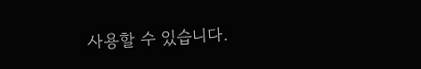사용할 수 있습니다.